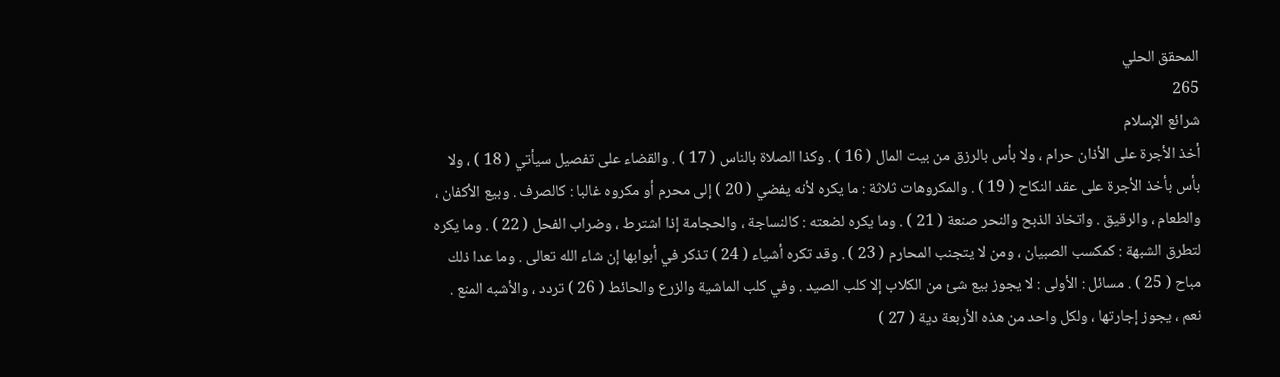المحقق الحلي
265
شرائع الإسلام
أخذ الأجرة على الأذان حرام ، ولا بأس بالرزق من بيت المال ( 16 ) . وكذا الصلاة بالناس ( 17 ) . والقضاء على تفصيل سيأتي ( 18 ) ، ولا بأس بأخذ الأجرة على عقد النكاح ( 19 ) . والمكروهات ثلاثة : ما يكره لأنه يفضي ( 20 ) إلى محرم أو مكروه غالبا : كالصرف . وبيع الأكفان ، والطعام ، والرقيق . واتخاذ الذبح والنحر صنعة ( 21 ) . وما يكره لضعته : كالنساجة ، والحجامة إذا اشترط ، وضراب الفحل ( 22 ) . وما يكره لتطرق الشبهة : كمكسب الصبيان ، ومن لا يتجنب المحارم ( 23 ) . وقد تكره أشياء ( 24 ) تذكر في أبوابها إن شاء الله تعالى . وما عدا ذلك مباح ( 25 ) . مسائل : الأولى : لا يجوز بيع شئ من الكلاب إلا كلب الصيد . وفي كلب الماشية والزرع والحائط ( 26 ) تردد ، والأشبه المنع . نعم ، يجوز إجارتها ، ولكل واحد من هذه الأربعة دية ( 27 )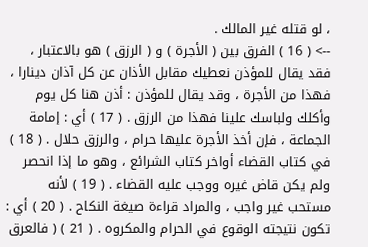، لو قتله غير المالك .
--> ( 16 ) الفرق بين ( الأجرة ) و ( الرزق ) هو بالاعتبار ، فقد يقال للمؤذن نعطيك مقابل الأذان عن كل آذان دينارا ، فهذا من الأجرة ، وقد يقال للمؤذن : أذن هنا كل يوم وأكلك ولباسك علينا فهذا من الرزق . ( 17 ) أي : إمامة الجماعة ، فإن أخذ الأجرة عليها حرام ، والرزق حلال . ( 18 ) في كتاب القضاء أواخر كتاب الشرائع ، وهو ما إذا انحصر ولم يكن قاض غيره ووجب عليه القضاء . ( 19 ) لأنه مستحب غير واجب ، والمراد قراءة صيغة النكاح . ( 20 ) أي : تكون نتيجته الوقوع في الحرام والمكروه . ( 21 ) ( فالعرق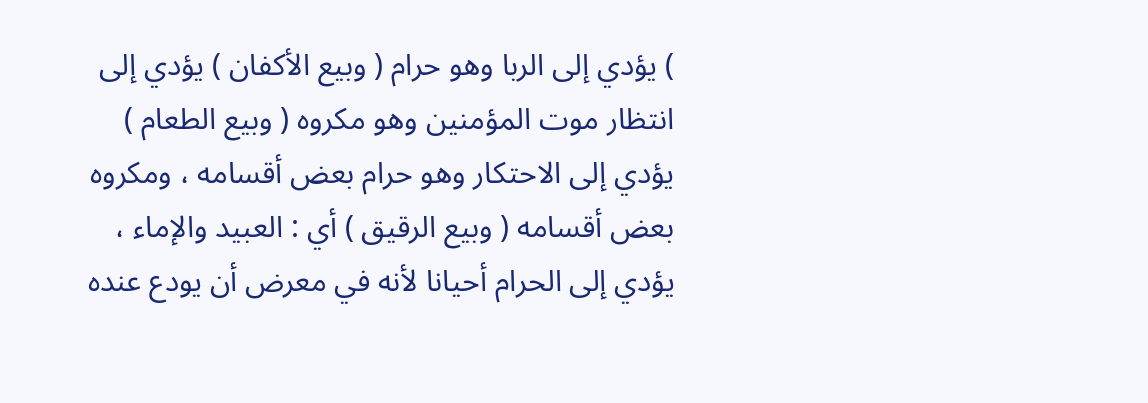) يؤدي إلى الربا وهو حرام ( وبيع الأكفان ) يؤدي إلى انتظار موت المؤمنين وهو مكروه ( وبيع الطعام ) يؤدي إلى الاحتكار وهو حرام بعض أقسامه ، ومكروه بعض أقسامه ( وبيع الرقيق ) أي : العبيد والإماء ، يؤدي إلى الحرام أحيانا لأنه في معرض أن يودع عنده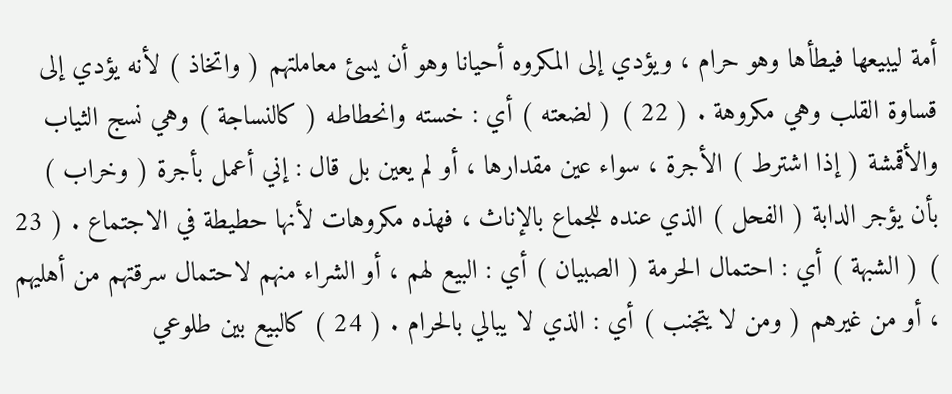أمة ليبيعها فيطأها وهو حرام ، ويؤدي إلى المكروه أحيانا وهو أن يسئ معاملتهم ( واتخاذ ) لأنه يؤدي إلى قساوة القلب وهي مكروهة . ( 22 ) ( لضعته ) أي : خسته وانحطاطه ( كالنساجة ) وهي نسج الثياب والأقمشة ( إذا اشترط ) الأجرة ، سواء عين مقدارها ، أو لم يعين بل قال : إني أعمل بأجرة ( وخراب ) بأن يؤجر الدابة ( الفحل ) الذي عنده للجماع بالإناث ، فهذه مكروهات لأنها حطيطة في الاجتماع . ( 23 ) ( الشبهة ) أي : احتمال الحرمة ( الصبيان ) أي : البيع لهم ، أو الشراء منهم لاحتمال سرقتهم من أهليهم ، أو من غيرهم ( ومن لا يتجنب ) أي : الذي لا يبالي بالحرام . ( 24 ) كالبيع بين طلوعي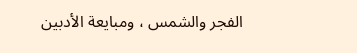الفجر والشمس ، ومبايعة الأدبين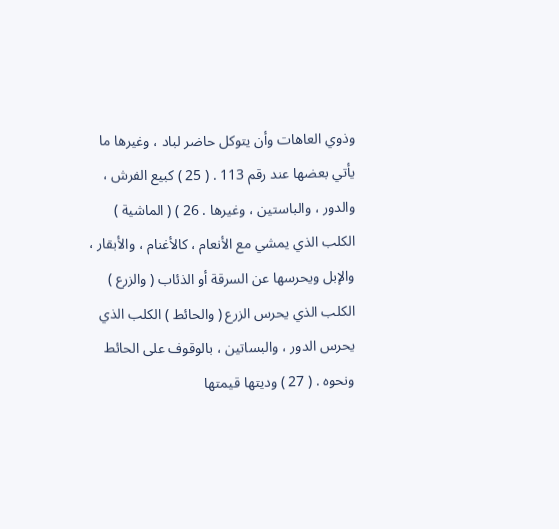وذوي العاهات وأن يتوكل حاضر لباد ، وغيرها ما يأتي بعضها عند رقم 113 . ( 25 ) كبيع الفرش ، والدور ، والباستين ، وغيرها . 26 ) ( الماشية ) الكلب الذي يمشي مع الأنعام ، كالأغنام ، والأبقار ، والإبل ويحرسها عن السرقة أو الذئاب ( والزرع ) الكلب الذي يحرس الزرع ( والحائط ) الكلب الذي يحرس الدور ، والبساتين ، بالوقوف على الحائط ونحوه . ( 27 ) وديتها قيمتها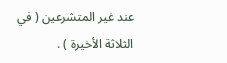عند غير المتشرعين ( في الثلاثة الأخيرة ) .